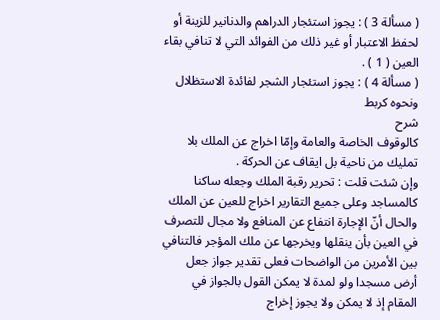( مسألة 3 ) : يجوز استئجار الدراهم والدنانير للزينة أو لحفظ الاعتبار أو غير ذلك من الفوائد التي لا تنافي بقاء العين ( 1 ) .
( مسألة 4 ) : يجوز استئجار الشجر لفائدة الاستظلال ونحوه كربط
شرح
كالوقوف الخاصة والعامة وإمّا اخراج عن الملك بلا تمليك من ناحية بل ايقاف عن الحركة .
وإن شئت قلت : تحرير رقبة الملك وجعله ساكنا كالمساجد وعلى جميع التقارير اخراج للعين عن الملك والحال أنّ الإجارة انتفاع عن المنافع ولا مجال للتصرف في العين بأن ينقلها ويخرجها عن ملك المؤجر فالتنافي بين الأمرين من الواضحات فعلى تقدير جواز جعل أرض مسجدا ولو لمدة لا يمكن القول بالجواز في المقام إذ لا يمكن ولا يجوز إخراج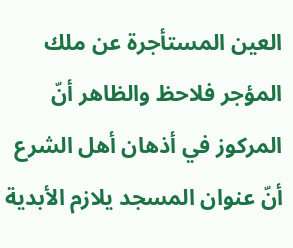العين المستأجرة عن ملك المؤجر فلاحظ والظاهر أنّ المركوز في أذهان أهل الشرع أنّ عنوان المسجد يلازم الأبدية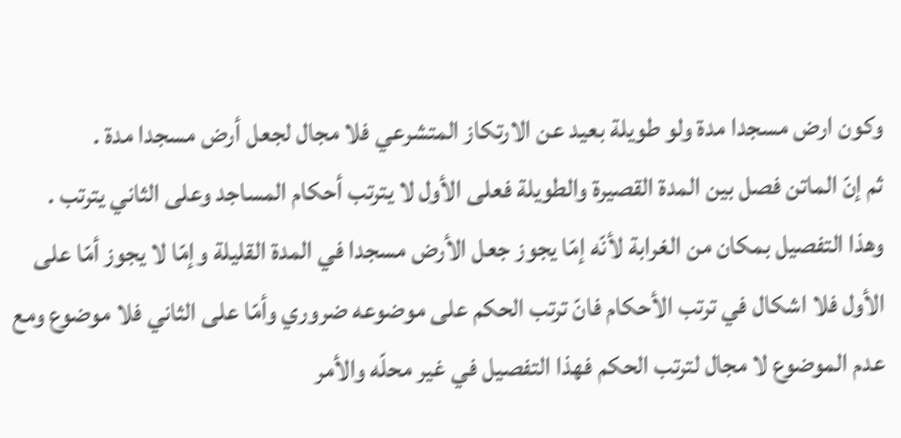وكون ارض مسجدا مدة ولو طويلة بعيد عن الارتكاز المتشرعي فلا مجال لجعل أرض مسجدا مدة .
ثم إنّ الماتن فصل بين المدة القصيرة والطويلة فعلى الأول لا يترتب أحكام المساجد وعلى الثاني يترتب .
وهذا التفصيل بمكان من الغرابة لأنّه إمّا يجوز جعل الأرض مسجدا في المدة القليلة وإمّا لا يجوز أمّا على الأول فلا اشكال في ترتب الأحكام فانّ ترتب الحكم على موضوعه ضروري وأمّا على الثاني فلا موضوع ومع عدم الموضوع لا مجال لترتب الحكم فهذا التفصيل في غير محلّه والأمر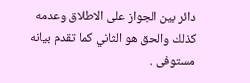دائر بين الجواز على الاطلاق وعدمه كذلك والحق هو الثاني كما تقدم بيانه مستوفى .